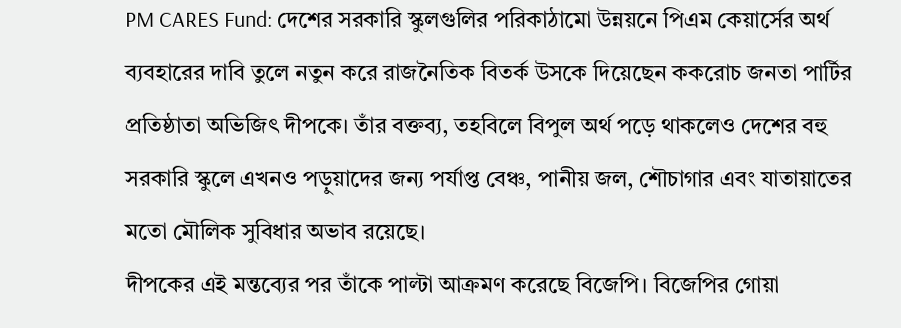PM CARES Fund: দেশের সরকারি স্কুলগুলির পরিকাঠামো উন্নয়নে পিএম কেয়ার্সের অর্থ ব্যবহারের দাবি তুলে নতুন করে রাজনৈতিক বিতর্ক উসকে দিয়েছেন ককরোচ জনতা পার্টির প্রতিষ্ঠাতা অভিজিৎ দীপকে। তাঁর বক্তব্য, তহবিলে বিপুল অর্থ পড়ে থাকলেও দেশের বহু সরকারি স্কুলে এখনও পড়ুয়াদের জন্য পর্যাপ্ত বেঞ্চ, পানীয় জল, শৌচাগার এবং যাতায়াতের মতো মৌলিক সুবিধার অভাব রয়েছে।
দীপকের এই মন্তব্যের পর তাঁকে পাল্টা আক্রমণ করেছে বিজেপি। বিজেপির গোয়া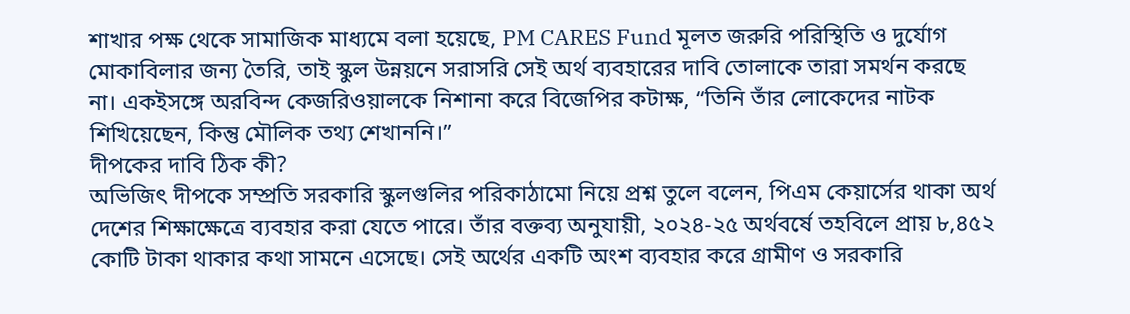শাখার পক্ষ থেকে সামাজিক মাধ্যমে বলা হয়েছে, PM CARES Fund মূলত জরুরি পরিস্থিতি ও দুর্যোগ মোকাবিলার জন্য তৈরি, তাই স্কুল উন্নয়নে সরাসরি সেই অর্থ ব্যবহারের দাবি তোলাকে তারা সমর্থন করছে না। একইসঙ্গে অরবিন্দ কেজরিওয়ালকে নিশানা করে বিজেপির কটাক্ষ, “তিনি তাঁর লোকেদের নাটক শিখিয়েছেন, কিন্তু মৌলিক তথ্য শেখাননি।”
দীপকের দাবি ঠিক কী?
অভিজিৎ দীপকে সম্প্রতি সরকারি স্কুলগুলির পরিকাঠামো নিয়ে প্রশ্ন তুলে বলেন, পিএম কেয়ার্সের থাকা অর্থ দেশের শিক্ষাক্ষেত্রে ব্যবহার করা যেতে পারে। তাঁর বক্তব্য অনুযায়ী, ২০২৪-২৫ অর্থবর্ষে তহবিলে প্রায় ৮,৪৫২ কোটি টাকা থাকার কথা সামনে এসেছে। সেই অর্থের একটি অংশ ব্যবহার করে গ্রামীণ ও সরকারি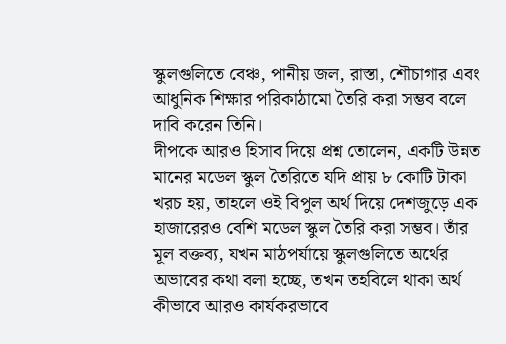স্কুলগুলিতে বেঞ্চ, পানীয় জল, রাস্তা, শৌচাগার এবং আধুনিক শিক্ষার পরিকাঠামো তৈরি করা সম্ভব বলে দাবি করেন তিনি।
দীপকে আরও হিসাব দিয়ে প্রশ্ন তোলেন, একটি উন্নত মানের মডেল স্কুল তৈরিতে যদি প্রায় ৮ কোটি টাকা খরচ হয়, তাহলে ওই বিপুল অর্থ দিয়ে দেশজুড়ে এক হাজারেরও বেশি মডেল স্কুল তৈরি করা সম্ভব। তাঁর মূল বক্তব্য, যখন মাঠপর্যায়ে স্কুলগুলিতে অর্থের অভাবের কথা বলা হচ্ছে, তখন তহবিলে থাকা অর্থ কীভাবে আরও কার্যকরভাবে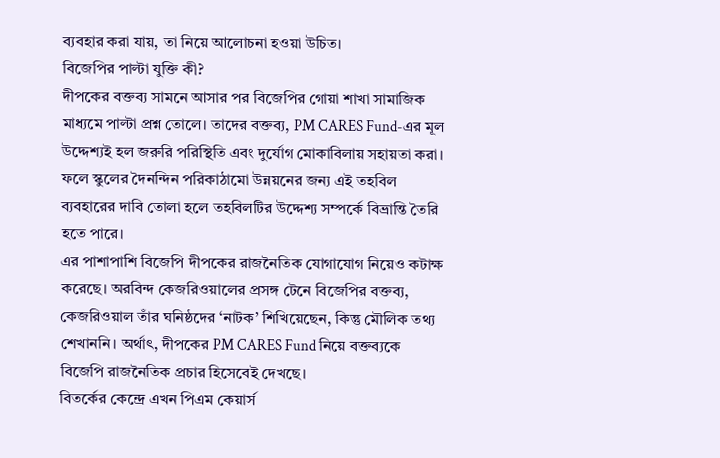ব্যবহার করা যায়, তা নিয়ে আলোচনা হওয়া উচিত।
বিজেপির পাল্টা যুক্তি কী?
দীপকের বক্তব্য সামনে আসার পর বিজেপির গোয়া শাখা সামাজিক মাধ্যমে পাল্টা প্রশ্ন তোলে। তাদের বক্তব্য, PM CARES Fund-এর মূল উদ্দেশ্যই হল জরুরি পরিস্থিতি এবং দুর্যোগ মোকাবিলায় সহায়তা করা। ফলে স্কুলের দৈনন্দিন পরিকাঠামো উন্নয়নের জন্য এই তহবিল ব্যবহারের দাবি তোলা হলে তহবিলটির উদ্দেশ্য সম্পর্কে বিভ্রান্তি তৈরি হতে পারে।
এর পাশাপাশি বিজেপি দীপকের রাজনৈতিক যোগাযোগ নিয়েও কটাক্ষ করেছে। অরবিন্দ কেজরিওয়ালের প্রসঙ্গ টেনে বিজেপির বক্তব্য, কেজরিওয়াল তাঁর ঘনিষ্ঠদের ‘নাটক’ শিখিয়েছেন, কিন্তু মৌলিক তথ্য শেখাননি। অর্থাৎ, দীপকের PM CARES Fund নিয়ে বক্তব্যকে বিজেপি রাজনৈতিক প্রচার হিসেবেই দেখছে।
বিতর্কের কেন্দ্রে এখন পিএম কেয়ার্স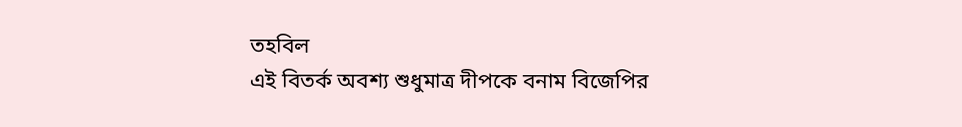তহবিল
এই বিতর্ক অবশ্য শুধুমাত্র দীপকে বনাম বিজেপির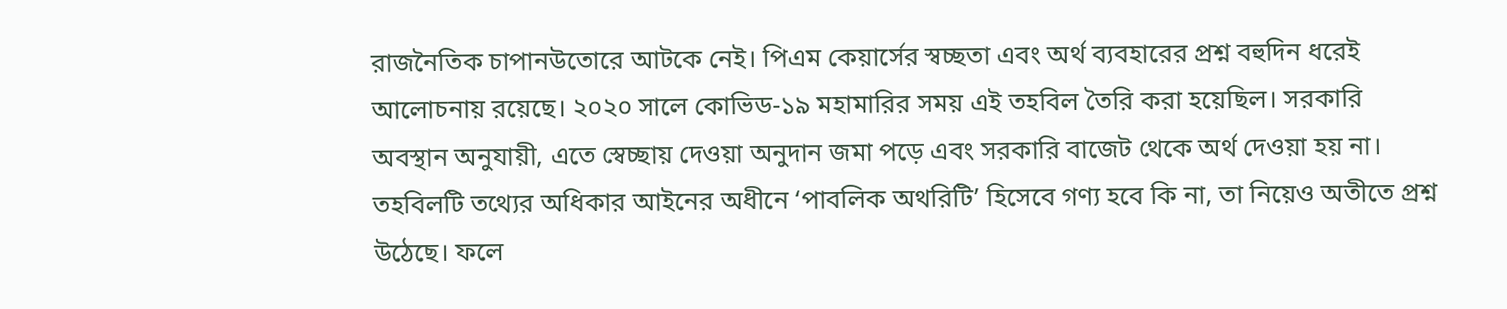রাজনৈতিক চাপানউতোরে আটকে নেই। পিএম কেয়ার্সের স্বচ্ছতা এবং অর্থ ব্যবহারের প্রশ্ন বহুদিন ধরেই আলোচনায় রয়েছে। ২০২০ সালে কোভিড-১৯ মহামারির সময় এই তহবিল তৈরি করা হয়েছিল। সরকারি অবস্থান অনুযায়ী, এতে স্বেচ্ছায় দেওয়া অনুদান জমা পড়ে এবং সরকারি বাজেট থেকে অর্থ দেওয়া হয় না।
তহবিলটি তথ্যের অধিকার আইনের অধীনে ‘পাবলিক অথরিটি’ হিসেবে গণ্য হবে কি না, তা নিয়েও অতীতে প্রশ্ন উঠেছে। ফলে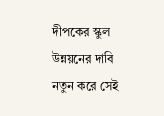দীপকের স্কুল উন্নয়নের দাবি নতুন করে সেই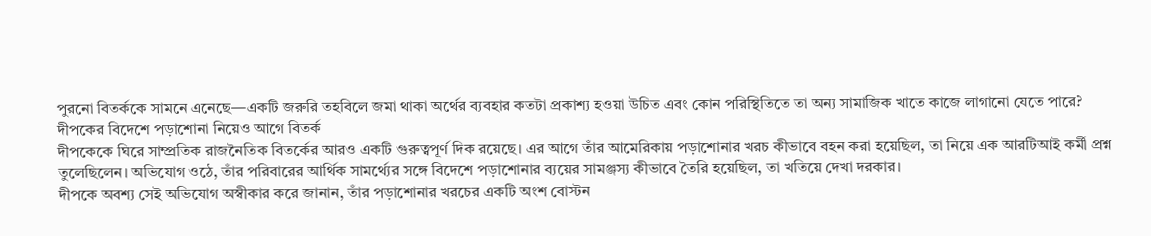পুরনো বিতর্ককে সামনে এনেছে—একটি জরুরি তহবিলে জমা থাকা অর্থের ব্যবহার কতটা প্রকাশ্য হওয়া উচিত এবং কোন পরিস্থিতিতে তা অন্য সামাজিক খাতে কাজে লাগানো যেতে পারে?
দীপকের বিদেশে পড়াশোনা নিয়েও আগে বিতর্ক
দীপকেকে ঘিরে সাম্প্রতিক রাজনৈতিক বিতর্কের আরও একটি গুরুত্বপূর্ণ দিক রয়েছে। এর আগে তাঁর আমেরিকায় পড়াশোনার খরচ কীভাবে বহন করা হয়েছিল, তা নিয়ে এক আরটিআই কর্মী প্রশ্ন তুলেছিলেন। অভিযোগ ওঠে, তাঁর পরিবারের আর্থিক সামর্থ্যের সঙ্গে বিদেশে পড়াশোনার ব্যয়ের সামঞ্জস্য কীভাবে তৈরি হয়েছিল, তা খতিয়ে দেখা দরকার।
দীপকে অবশ্য সেই অভিযোগ অস্বীকার করে জানান, তাঁর পড়াশোনার খরচের একটি অংশ বোস্টন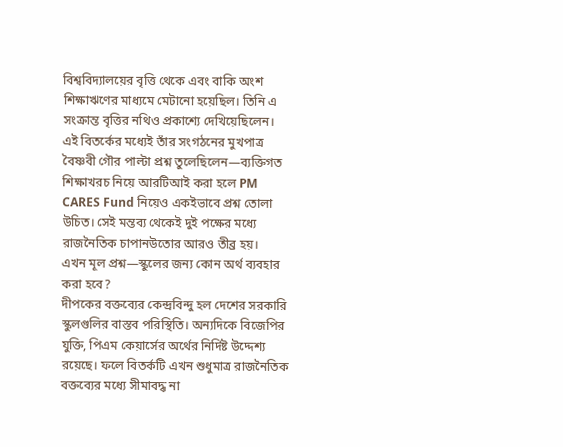বিশ্ববিদ্যালয়ের বৃত্তি থেকে এবং বাকি অংশ শিক্ষাঋণের মাধ্যমে মেটানো হয়েছিল। তিনি এ সংক্রান্ত বৃত্তির নথিও প্রকাশ্যে দেখিয়েছিলেন।
এই বিতর্কের মধ্যেই তাঁর সংগঠনের মুখপাত্র বৈষ্ণবী গৌর পাল্টা প্রশ্ন তুলেছিলেন—ব্যক্তিগত শিক্ষাখরচ নিয়ে আরটিআই করা হলে PM CARES Fund নিয়েও একইভাবে প্রশ্ন তোলা উচিত। সেই মন্তব্য থেকেই দুই পক্ষের মধ্যে রাজনৈতিক চাপানউতোর আরও তীব্র হয়।
এখন মূল প্রশ্ন—স্কুলের জন্য কোন অর্থ ব্যবহার করা হবে?
দীপকের বক্তব্যের কেন্দ্রবিন্দু হল দেশের সরকারি স্কুলগুলির বাস্তব পরিস্থিতি। অন্যদিকে বিজেপির যুক্তি, পিএম কেয়ার্সের অর্থের নির্দিষ্ট উদ্দেশ্য রয়েছে। ফলে বিতর্কটি এখন শুধুমাত্র রাজনৈতিক বক্তব্যের মধ্যে সীমাবদ্ধ না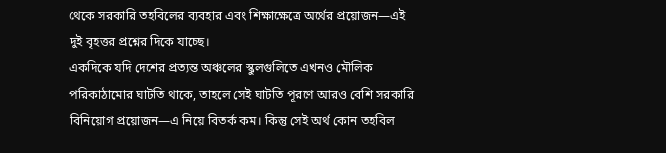থেকে সরকারি তহবিলের ব্যবহার এবং শিক্ষাক্ষেত্রে অর্থের প্রয়োজন—এই দুই বৃহত্তর প্রশ্নের দিকে যাচ্ছে।
একদিকে যদি দেশের প্রত্যন্ত অঞ্চলের স্কুলগুলিতে এখনও মৌলিক পরিকাঠামোর ঘাটতি থাকে, তাহলে সেই ঘাটতি পূরণে আরও বেশি সরকারি বিনিয়োগ প্রয়োজন—এ নিয়ে বিতর্ক কম। কিন্তু সেই অর্থ কোন তহবিল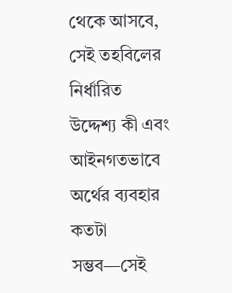থেকে আসবে, সেই তহবিলের নির্ধারিত উদ্দেশ্য কী এবং আইনগতভাবে অর্থের ব্যবহার কতটা সম্ভব—সেই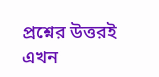প্রশ্নের উত্তরই এখন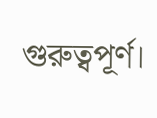গুরুত্বপূর্ণ।